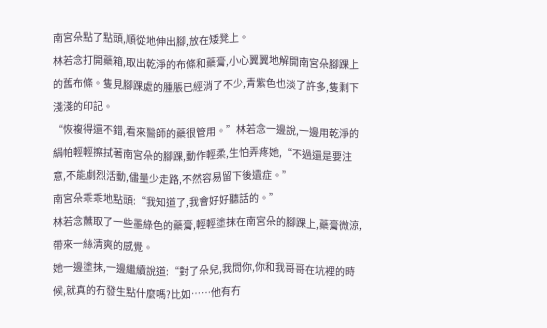南宮朵點了點頭,順從地伸出腳,放在矮凳上。
林若念打開藥箱,取出乾淨的布條和藥膏,小心翼翼地解開南宮朵腳踝上的舊布條。隻見腳踝處的腫脹已經消了不少,青紫色也淡了許多,隻剩下淺淺的印記。
“恢複得還不錯,看來醫師的藥很管用。”林若念一邊說,一邊用乾淨的絹帕輕輕擦拭著南宮朵的腳踝,動作輕柔,生怕弄疼她,“不過還是要注意,不能劇烈活動,儘量少走路,不然容易留下後遺症。”
南宮朵乖乖地點頭:“我知道了,我會好好聽話的。”
林若念蘸取了一些墨綠色的藥膏,輕輕塗抹在南宮朵的腳踝上,藥膏微涼,帶來一絲清爽的感覺。
她一邊塗抹,一邊繼續說道:“對了朵兒,我問你,你和我哥哥在坑裡的時候,就真的冇發生點什麼嗎?比如……他有冇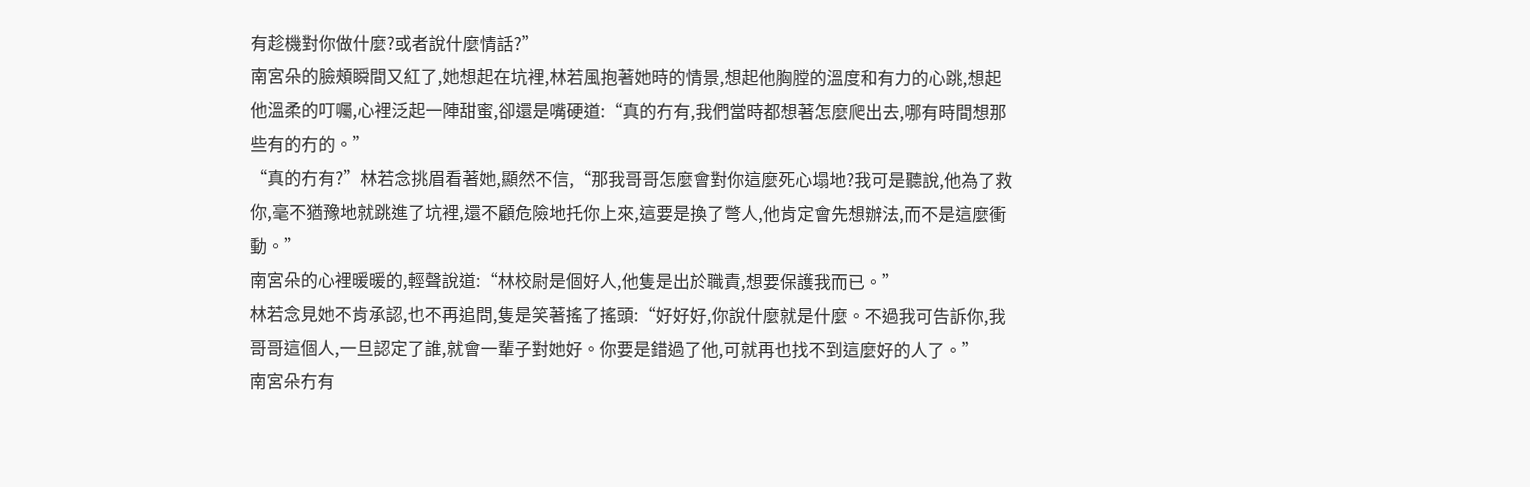有趁機對你做什麼?或者說什麼情話?”
南宮朵的臉頰瞬間又紅了,她想起在坑裡,林若風抱著她時的情景,想起他胸膛的溫度和有力的心跳,想起他溫柔的叮囑,心裡泛起一陣甜蜜,卻還是嘴硬道:“真的冇有,我們當時都想著怎麼爬出去,哪有時間想那些有的冇的。”
“真的冇有?”林若念挑眉看著她,顯然不信,“那我哥哥怎麼會對你這麼死心塌地?我可是聽說,他為了救你,毫不猶豫地就跳進了坑裡,還不顧危險地托你上來,這要是換了彆人,他肯定會先想辦法,而不是這麼衝動。”
南宮朵的心裡暖暖的,輕聲說道:“林校尉是個好人,他隻是出於職責,想要保護我而已。”
林若念見她不肯承認,也不再追問,隻是笑著搖了搖頭:“好好好,你說什麼就是什麼。不過我可告訴你,我哥哥這個人,一旦認定了誰,就會一輩子對她好。你要是錯過了他,可就再也找不到這麼好的人了。”
南宮朵冇有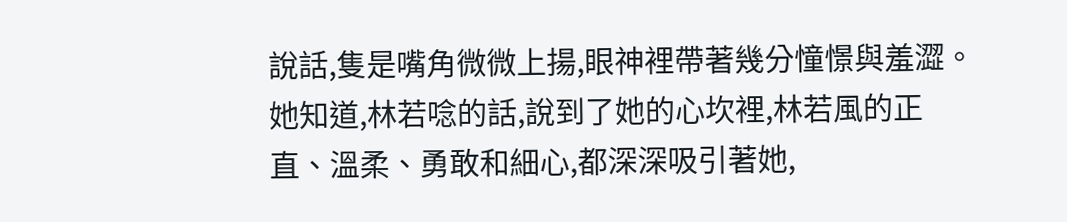說話,隻是嘴角微微上揚,眼神裡帶著幾分憧憬與羞澀。
她知道,林若唸的話,說到了她的心坎裡,林若風的正直、溫柔、勇敢和細心,都深深吸引著她,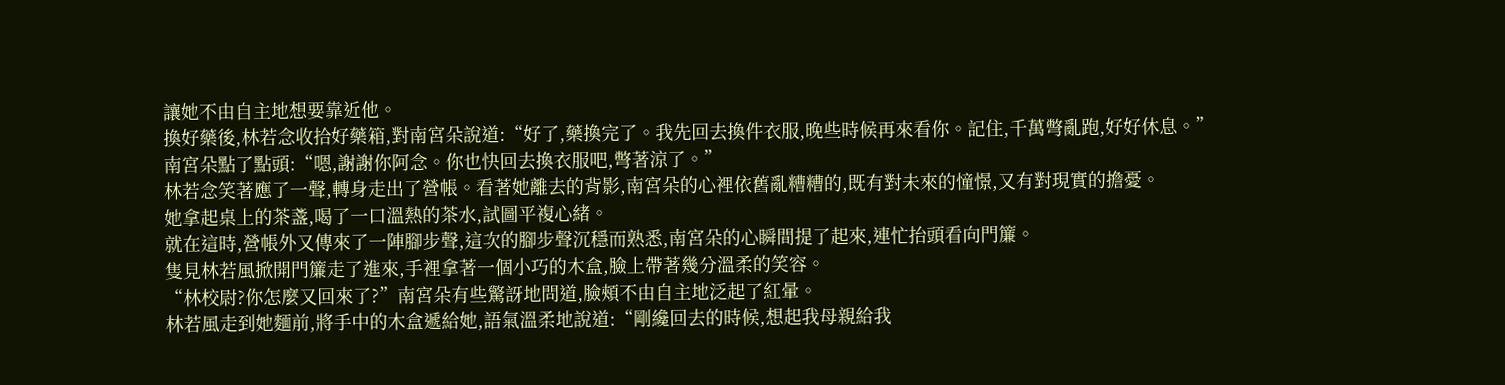讓她不由自主地想要靠近他。
換好藥後,林若念收拾好藥箱,對南宮朵說道:“好了,藥換完了。我先回去換件衣服,晚些時候再來看你。記住,千萬彆亂跑,好好休息。”
南宮朵點了點頭:“嗯,謝謝你阿念。你也快回去換衣服吧,彆著涼了。”
林若念笑著應了一聲,轉身走出了營帳。看著她離去的背影,南宮朵的心裡依舊亂糟糟的,既有對未來的憧憬,又有對現實的擔憂。
她拿起桌上的茶盞,喝了一口溫熱的茶水,試圖平複心緒。
就在這時,營帳外又傳來了一陣腳步聲,這次的腳步聲沉穩而熟悉,南宮朵的心瞬間提了起來,連忙抬頭看向門簾。
隻見林若風掀開門簾走了進來,手裡拿著一個小巧的木盒,臉上帶著幾分溫柔的笑容。
“林校尉?你怎麼又回來了?”南宮朵有些驚訝地問道,臉頰不由自主地泛起了紅暈。
林若風走到她麵前,將手中的木盒遞給她,語氣溫柔地說道:“剛纔回去的時候,想起我母親給我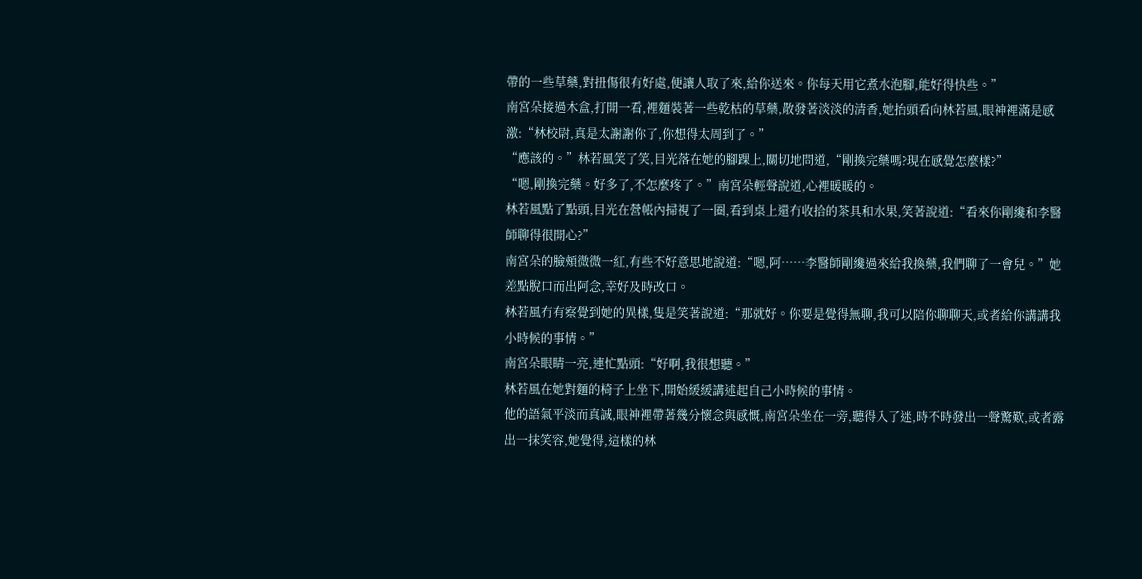帶的一些草藥,對扭傷很有好處,便讓人取了來,給你送來。你每天用它煮水泡腳,能好得快些。”
南宮朵接過木盒,打開一看,裡麵裝著一些乾枯的草藥,散發著淡淡的清香,她抬頭看向林若風,眼神裡滿是感激:“林校尉,真是太謝謝你了,你想得太周到了。”
“應該的。”林若風笑了笑,目光落在她的腳踝上,關切地問道,“剛換完藥嗎?現在感覺怎麼樣?”
“嗯,剛換完藥。好多了,不怎麼疼了。”南宮朵輕聲說道,心裡暖暖的。
林若風點了點頭,目光在營帳內掃視了一圈,看到桌上還冇收拾的茶具和水果,笑著說道:“看來你剛纔和李醫師聊得很開心?”
南宮朵的臉頰微微一紅,有些不好意思地說道:“嗯,阿……李醫師剛纔過來給我換藥,我們聊了一會兒。”她差點脫口而出阿念,幸好及時改口。
林若風冇有察覺到她的異樣,隻是笑著說道:“那就好。你要是覺得無聊,我可以陪你聊聊天,或者給你講講我小時候的事情。”
南宮朵眼睛一亮,連忙點頭:“好啊,我很想聽。”
林若風在她對麵的椅子上坐下,開始緩緩講述起自己小時候的事情。
他的語氣平淡而真誠,眼神裡帶著幾分懷念與感慨,南宮朵坐在一旁,聽得入了迷,時不時發出一聲驚歎,或者露出一抹笑容,她覺得,這樣的林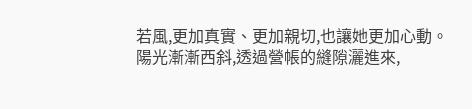若風,更加真實、更加親切,也讓她更加心動。
陽光漸漸西斜,透過營帳的縫隙灑進來,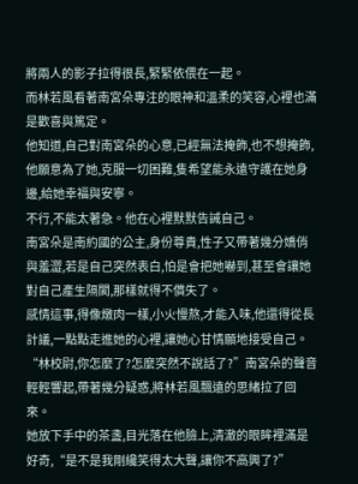將兩人的影子拉得很長,緊緊依偎在一起。
而林若風看著南宮朵專注的眼神和溫柔的笑容,心裡也滿是歡喜與篤定。
他知道,自己對南宮朵的心意,已經無法掩飾,也不想掩飾,他願意為了她,克服一切困難,隻希望能永遠守護在她身邊,給她幸福與安寧。
不行,不能太著急。他在心裡默默告誡自己。
南宮朵是南約國的公主,身份尊貴,性子又帶著幾分嬌俏與羞澀,若是自己突然表白,怕是會把她嚇到,甚至會讓她對自己產生隔閡,那樣就得不償失了。
感情這事,得像燉肉一樣,小火慢熬,才能入味,他還得從長計議,一點點走進她的心裡,讓她心甘情願地接受自己。
“林校尉,你怎麼了?怎麼突然不說話了?”南宮朵的聲音輕輕響起,帶著幾分疑惑,將林若風飄遠的思緒拉了回來。
她放下手中的茶盞,目光落在他臉上,清澈的眼眸裡滿是好奇,“是不是我剛纔笑得太大聲,讓你不高興了?”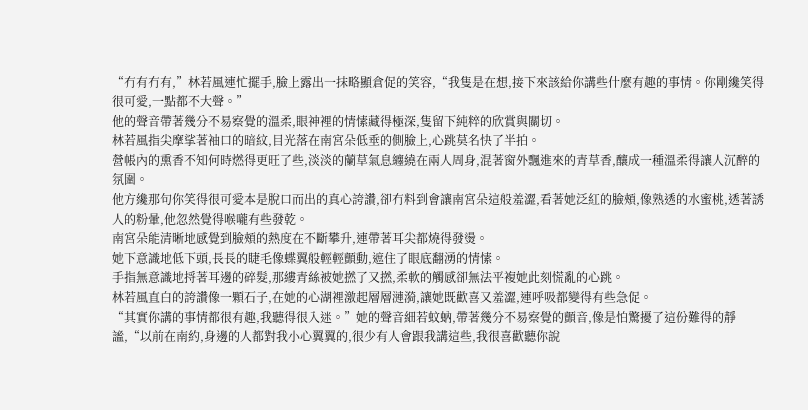“冇有冇有,”林若風連忙擺手,臉上露出一抹略顯倉促的笑容,“我隻是在想,接下來該給你講些什麼有趣的事情。你剛纔笑得很可愛,一點都不大聲。”
他的聲音帶著幾分不易察覺的溫柔,眼神裡的情愫藏得極深,隻留下純粹的欣賞與關切。
林若風指尖摩挲著袖口的暗紋,目光落在南宮朵低垂的側臉上,心跳莫名快了半拍。
營帳內的熏香不知何時燃得更旺了些,淡淡的蘭草氣息纏繞在兩人周身,混著窗外飄進來的青草香,釀成一種溫柔得讓人沉醉的氛圍。
他方纔那句你笑得很可愛本是脫口而出的真心誇讚,卻冇料到會讓南宮朵這般羞澀,看著她泛紅的臉頰,像熟透的水蜜桃,透著誘人的粉暈,他忽然覺得喉嚨有些發乾。
南宮朵能清晰地感覺到臉頰的熱度在不斷攀升,連帶著耳尖都燒得發燙。
她下意識地低下頭,長長的睫毛像蝶翼般輕輕顫動,遮住了眼底翻湧的情愫。
手指無意識地捋著耳邊的碎髮,那縷青絲被她撚了又撚,柔軟的觸感卻無法平複她此刻慌亂的心跳。
林若風直白的誇讚像一顆石子,在她的心湖裡激起層層漣漪,讓她既歡喜又羞澀,連呼吸都變得有些急促。
“其實你講的事情都很有趣,我聽得很入迷。”她的聲音細若蚊蚋,帶著幾分不易察覺的顫音,像是怕驚擾了這份難得的靜謐,“以前在南約,身邊的人都對我小心翼翼的,很少有人會跟我講這些,我很喜歡聽你說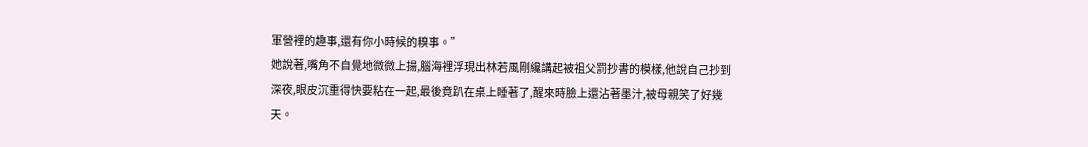軍營裡的趣事,還有你小時候的糗事。”
她說著,嘴角不自覺地微微上揚,腦海裡浮現出林若風剛纔講起被祖父罰抄書的模樣,他說自己抄到深夜,眼皮沉重得快要粘在一起,最後竟趴在桌上睡著了,醒來時臉上還沾著墨汁,被母親笑了好幾天。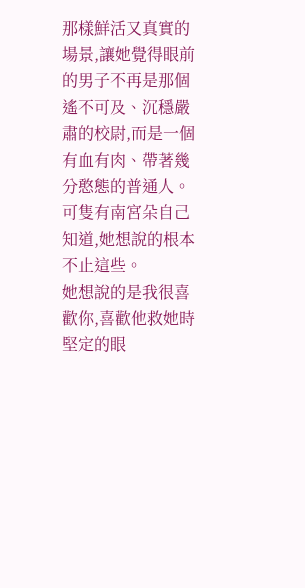那樣鮮活又真實的場景,讓她覺得眼前的男子不再是那個遙不可及、沉穩嚴肅的校尉,而是一個有血有肉、帶著幾分憨態的普通人。
可隻有南宮朵自己知道,她想說的根本不止這些。
她想說的是我很喜歡你,喜歡他救她時堅定的眼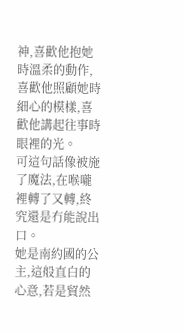神,喜歡他抱她時溫柔的動作,喜歡他照顧她時細心的模樣,喜歡他講起往事時眼裡的光。
可這句話像被施了魔法,在喉嚨裡轉了又轉,終究還是冇能說出口。
她是南約國的公主,這般直白的心意,若是貿然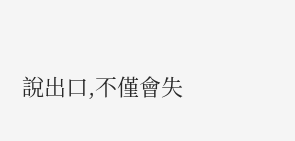說出口,不僅會失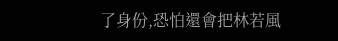了身份,恐怕還會把林若風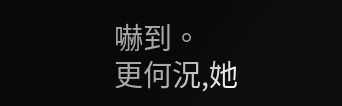嚇到。
更何況,她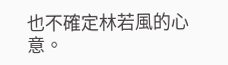也不確定林若風的心意。